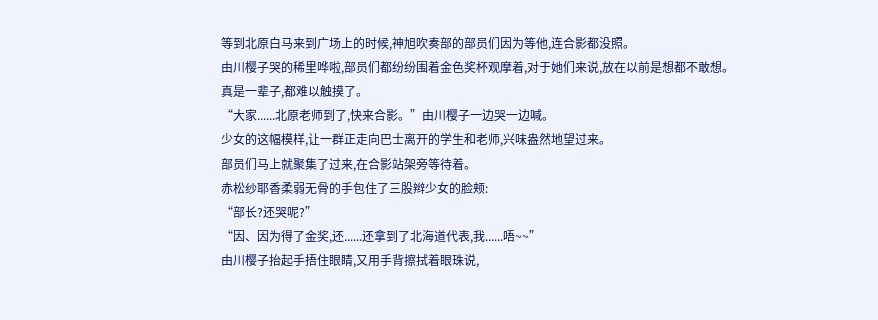等到北原白马来到广场上的时候,神旭吹奏部的部员们因为等他,连合影都没照。
由川樱子哭的稀里哗啦,部员们都纷纷围着金色奖杯观摩着,对于她们来说,放在以前是想都不敢想。
真是一辈子,都难以触摸了。
“大家......北原老师到了,快来合影。”由川樱子一边哭一边喊。
少女的这幅模样,让一群正走向巴士离开的学生和老师,兴味盎然地望过来。
部员们马上就聚集了过来,在合影站架旁等待着。
赤松纱耶香柔弱无骨的手包住了三股辫少女的脸颊:
“部长?还哭呢?”
“因、因为得了金奖,还......还拿到了北海道代表,我......唔~~”
由川樱子抬起手捂住眼睛,又用手背擦拭着眼珠说,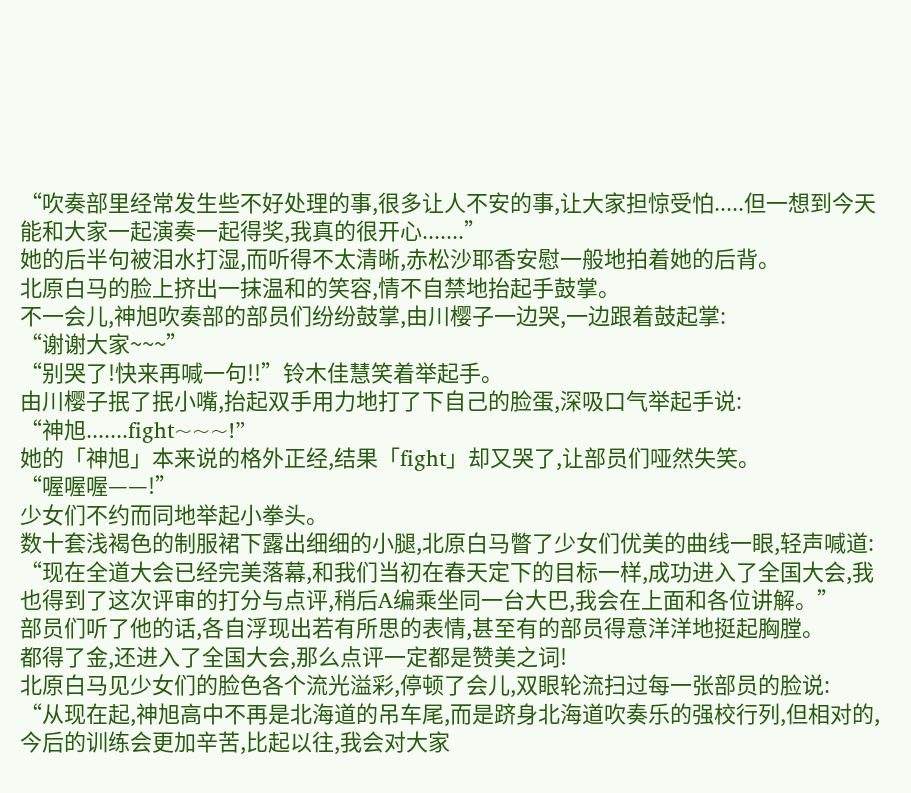“吹奏部里经常发生些不好处理的事,很多让人不安的事,让大家担惊受怕.....但一想到今天能和大家一起演奏一起得奖,我真的很开心.......”
她的后半句被泪水打湿,而听得不太清晰,赤松沙耶香安慰一般地拍着她的后背。
北原白马的脸上挤出一抹温和的笑容,情不自禁地抬起手鼓掌。
不一会儿,神旭吹奏部的部员们纷纷鼓掌,由川樱子一边哭,一边跟着鼓起掌:
“谢谢大家~~~”
“别哭了!快来再喊一句!!”铃木佳慧笑着举起手。
由川樱子抿了抿小嘴,抬起双手用力地打了下自己的脸蛋,深吸口气举起手说:
“神旭.......fight~~~!”
她的「神旭」本来说的格外正经,结果「fight」却又哭了,让部员们哑然失笑。
“喔喔喔——!”
少女们不约而同地举起小拳头。
数十套浅褐色的制服裙下露出细细的小腿,北原白马瞥了少女们优美的曲线一眼,轻声喊道:
“现在全道大会已经完美落幕,和我们当初在春天定下的目标一样,成功进入了全国大会,我也得到了这次评审的打分与点评,稍后A编乘坐同一台大巴,我会在上面和各位讲解。”
部员们听了他的话,各自浮现出若有所思的表情,甚至有的部员得意洋洋地挺起胸膛。
都得了金,还进入了全国大会,那么点评一定都是赞美之词!
北原白马见少女们的脸色各个流光溢彩,停顿了会儿,双眼轮流扫过每一张部员的脸说:
“从现在起,神旭高中不再是北海道的吊车尾,而是跻身北海道吹奏乐的强校行列,但相对的,今后的训练会更加辛苦,比起以往,我会对大家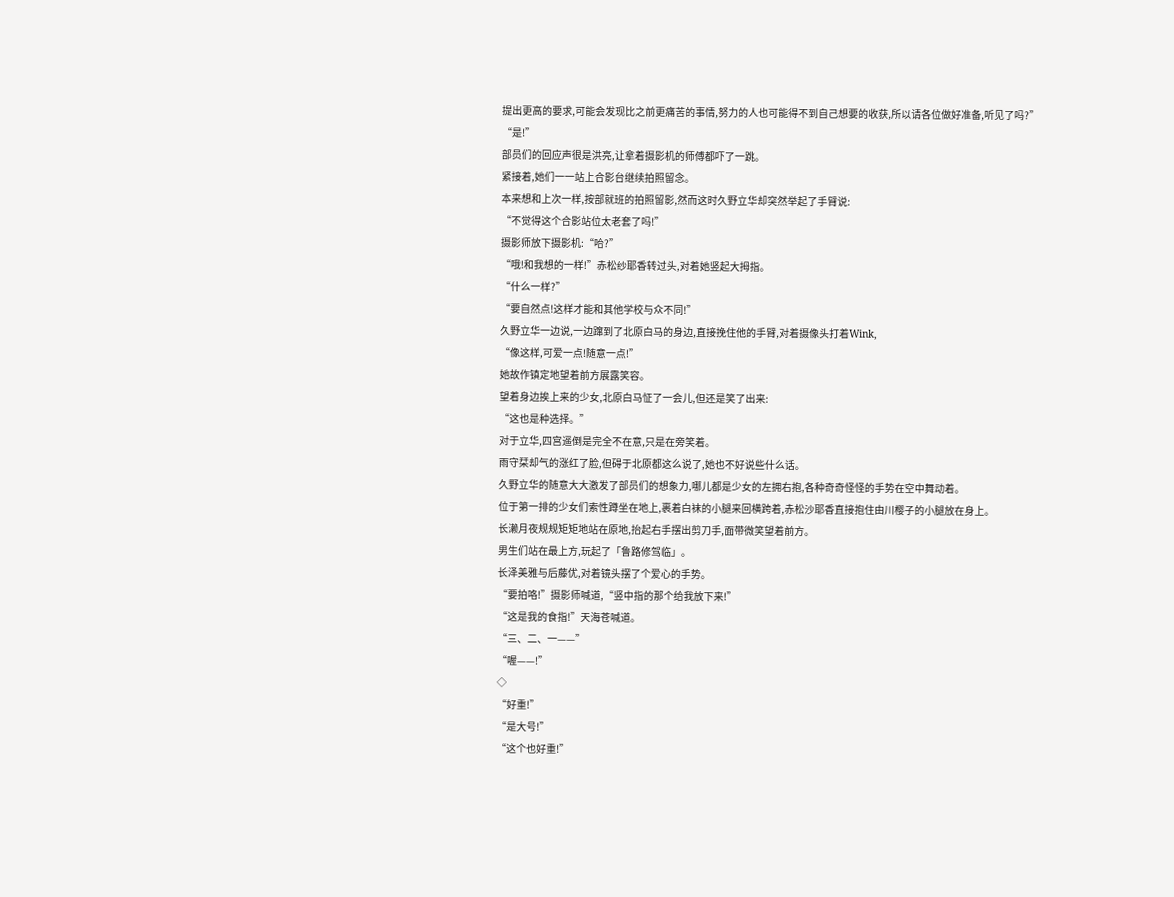提出更高的要求,可能会发现比之前更痛苦的事情,努力的人也可能得不到自己想要的收获,所以请各位做好准备,听见了吗?”
“是!”
部员们的回应声很是洪亮,让拿着摄影机的师傅都吓了一跳。
紧接着,她们一一站上合影台继续拍照留念。
本来想和上次一样,按部就班的拍照留影,然而这时久野立华却突然举起了手臂说:
“不觉得这个合影站位太老套了吗!”
摄影师放下摄影机:“哈?”
“哦!和我想的一样!”赤松纱耶香转过头,对着她竖起大拇指。
“什么一样?”
“要自然点!这样才能和其他学校与众不同!”
久野立华一边说,一边蹿到了北原白马的身边,直接挽住他的手臂,对着摄像头打着Wink,
“像这样,可爱一点!随意一点!”
她故作镇定地望着前方展露笑容。
望着身边挨上来的少女,北原白马怔了一会儿,但还是笑了出来:
“这也是种选择。”
对于立华,四宫遥倒是完全不在意,只是在旁笑着。
雨守栞却气的涨红了脸,但碍于北原都这么说了,她也不好说些什么话。
久野立华的随意大大激发了部员们的想象力,哪儿都是少女的左拥右抱,各种奇奇怪怪的手势在空中舞动着。
位于第一排的少女们索性蹲坐在地上,裹着白袜的小腿来回横跨着,赤松沙耶香直接抱住由川樱子的小腿放在身上。
长濑月夜规规矩矩地站在原地,抬起右手摆出剪刀手,面带微笑望着前方。
男生们站在最上方,玩起了「鲁路修驾临」。
长泽美雅与后藤优,对着镜头摆了个爱心的手势。
“要拍咯!”摄影师喊道,“竖中指的那个给我放下来!”
“这是我的食指!”天海苍喊道。
“三、二、一——”
“喔——!”
◇
“好重!”
“是大号!”
“这个也好重!”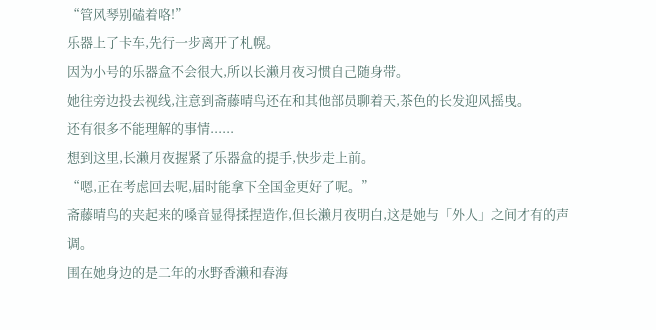“管风琴别磕着咯!”
乐器上了卡车,先行一步离开了札幌。
因为小号的乐器盒不会很大,所以长濑月夜习惯自己随身带。
她往旁边投去视线,注意到斋藤晴鸟还在和其他部员聊着天,茶色的长发迎风摇曳。
还有很多不能理解的事情......
想到这里,长濑月夜握紧了乐器盒的提手,快步走上前。
“嗯,正在考虑回去呢,届时能拿下全国金更好了呢。”
斋藤晴鸟的夹起来的嗓音显得揉捏造作,但长濑月夜明白,这是她与「外人」之间才有的声调。
围在她身边的是二年的水野香濑和春海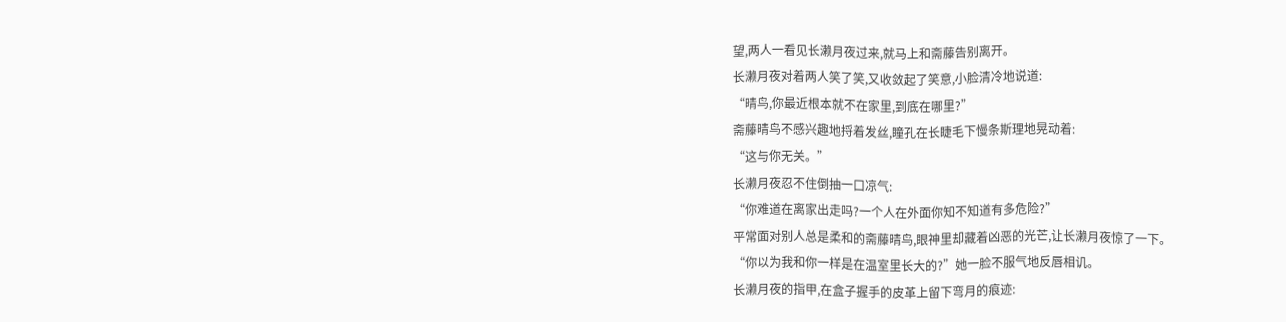望,两人一看见长濑月夜过来,就马上和斋藤告别离开。
长濑月夜对着两人笑了笑,又收敛起了笑意,小脸清冷地说道:
“晴鸟,你最近根本就不在家里,到底在哪里?”
斋藤晴鸟不感兴趣地捋着发丝,瞳孔在长睫毛下慢条斯理地晃动着:
“这与你无关。”
长濑月夜忍不住倒抽一口凉气:
“你难道在离家出走吗?一个人在外面你知不知道有多危险?”
平常面对别人总是柔和的斋藤晴鸟,眼神里却藏着凶恶的光芒,让长濑月夜惊了一下。
“你以为我和你一样是在温室里长大的?”她一脸不服气地反唇相讥。
长濑月夜的指甲,在盒子握手的皮革上留下弯月的痕迹: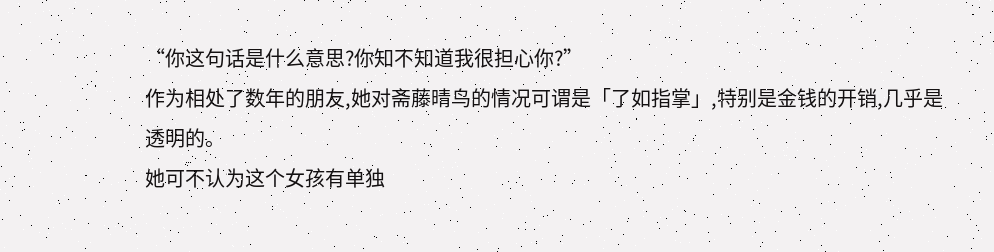“你这句话是什么意思?你知不知道我很担心你?”
作为相处了数年的朋友,她对斋藤晴鸟的情况可谓是「了如指掌」,特别是金钱的开销,几乎是透明的。
她可不认为这个女孩有单独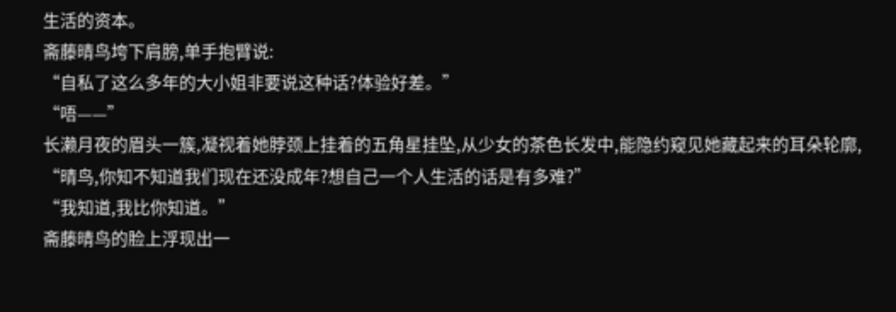生活的资本。
斋藤晴鸟垮下肩膀,单手抱臂说:
“自私了这么多年的大小姐非要说这种话?体验好差。”
“唔——”
长濑月夜的眉头一簇,凝视着她脖颈上挂着的五角星挂坠,从少女的茶色长发中,能隐约窥见她藏起来的耳朵轮廓,
“晴鸟,你知不知道我们现在还没成年?想自己一个人生活的话是有多难?”
“我知道,我比你知道。”
斋藤晴鸟的脸上浮现出一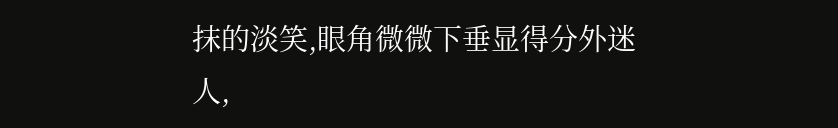抹的淡笑,眼角微微下垂显得分外迷人,